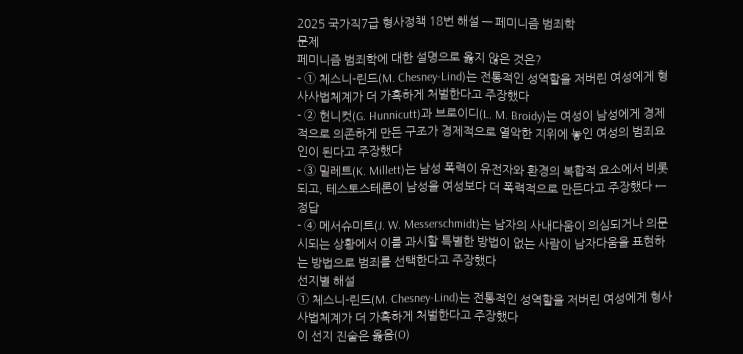2025 국가직7급 형사정책 18번 해설 — 페미니즘 범죄학
문제
페미니즘 범죄학에 대한 설명으로 옳지 않은 것은?
- ① 체스니-린드(M. Chesney-Lind)는 전통적인 성역할을 저버린 여성에게 형사사법체계가 더 가혹하게 처벌한다고 주장했다
- ② 헌니컷(G. Hunnicutt)과 브로이디(L. M. Broidy)는 여성이 남성에게 경제적으로 의존하게 만든 구조가 경제적으로 열악한 지위에 놓인 여성의 범죄요인이 된다고 주장했다
- ③ 밀레트(K. Millett)는 남성 폭력이 유전자와 환경의 복합적 요소에서 비롯되고, 테스토스테론이 남성을 여성보다 더 폭력적으로 만든다고 주장했다 ← 정답
- ④ 메서슈미트(J. W. Messerschmidt)는 남자의 사내다움이 의심되거나 의문시되는 상황에서 이를 과시할 특별한 방법이 없는 사람이 남자다움을 표현하는 방법으로 범죄를 선택한다고 주장했다
선지별 해설
① 체스니-린드(M. Chesney-Lind)는 전통적인 성역할을 저버린 여성에게 형사사법체계가 더 가혹하게 처벌한다고 주장했다
이 선지 진술은 옳음(O)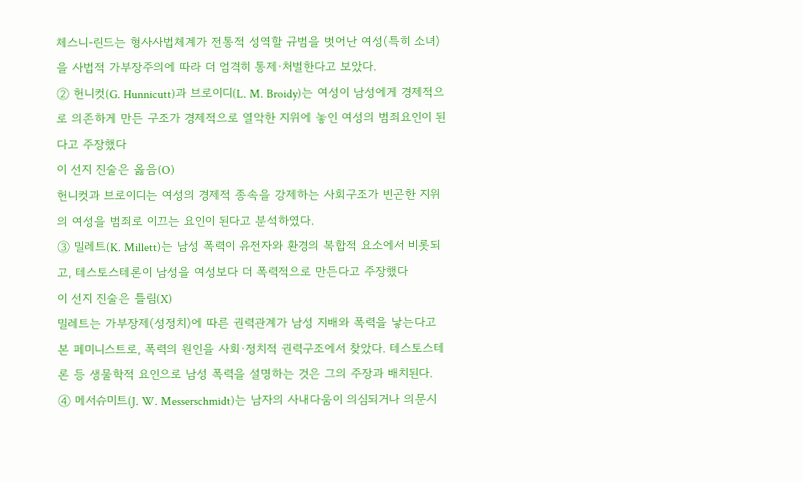체스니-린드는 형사사법체계가 전통적 성역할 규범을 벗어난 여성(특히 소녀)을 사법적 가부장주의에 따라 더 엄격히 통제·처벌한다고 보았다.
② 헌니컷(G. Hunnicutt)과 브로이디(L. M. Broidy)는 여성이 남성에게 경제적으로 의존하게 만든 구조가 경제적으로 열악한 지위에 놓인 여성의 범죄요인이 된다고 주장했다
이 선지 진술은 옳음(O)
헌니컷과 브로이디는 여성의 경제적 종속을 강제하는 사회구조가 빈곤한 지위의 여성을 범죄로 이끄는 요인이 된다고 분석하였다.
③ 밀레트(K. Millett)는 남성 폭력이 유전자와 환경의 복합적 요소에서 비롯되고, 테스토스테론이 남성을 여성보다 더 폭력적으로 만든다고 주장했다
이 선지 진술은 틀림(X)
밀레트는 가부장제(성정치)에 따른 권력관계가 남성 지배와 폭력을 낳는다고 본 페미니스트로, 폭력의 원인을 사회·정치적 권력구조에서 찾았다. 테스토스테론 등 생물학적 요인으로 남성 폭력을 설명하는 것은 그의 주장과 배치된다.
④ 메서슈미트(J. W. Messerschmidt)는 남자의 사내다움이 의심되거나 의문시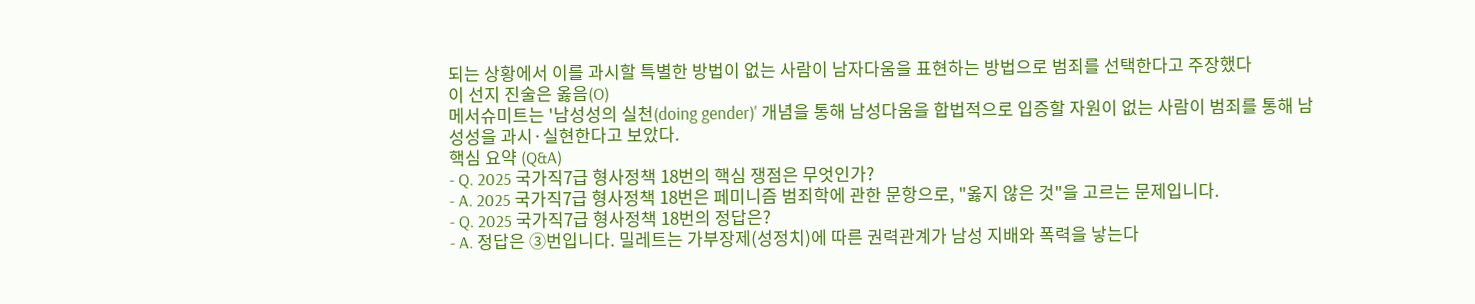되는 상황에서 이를 과시할 특별한 방법이 없는 사람이 남자다움을 표현하는 방법으로 범죄를 선택한다고 주장했다
이 선지 진술은 옳음(O)
메서슈미트는 '남성성의 실천(doing gender)' 개념을 통해 남성다움을 합법적으로 입증할 자원이 없는 사람이 범죄를 통해 남성성을 과시·실현한다고 보았다.
핵심 요약 (Q&A)
- Q. 2025 국가직7급 형사정책 18번의 핵심 쟁점은 무엇인가?
- A. 2025 국가직7급 형사정책 18번은 페미니즘 범죄학에 관한 문항으로, "옳지 않은 것"을 고르는 문제입니다.
- Q. 2025 국가직7급 형사정책 18번의 정답은?
- A. 정답은 ③번입니다. 밀레트는 가부장제(성정치)에 따른 권력관계가 남성 지배와 폭력을 낳는다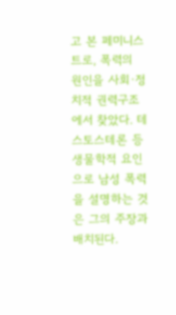고 본 페미니스트로, 폭력의 원인을 사회·정치적 권력구조에서 찾았다. 테스토스테론 등 생물학적 요인으로 남성 폭력을 설명하는 것은 그의 주장과 배치된다.